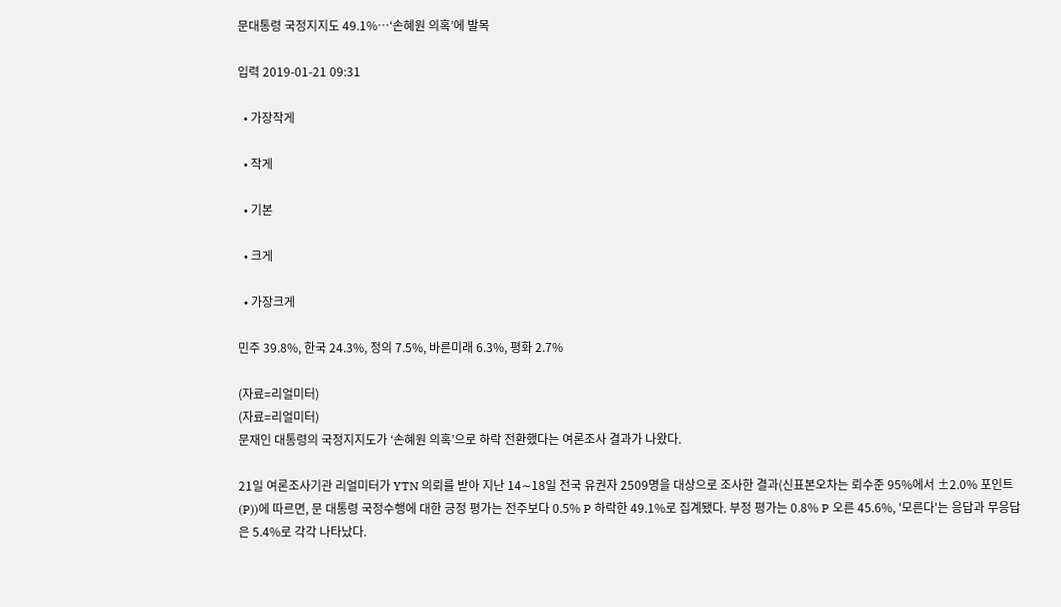문대통령 국정지지도 49.1%…‘손혜원 의혹’에 발목

입력 2019-01-21 09:31

  • 가장작게

  • 작게

  • 기본

  • 크게

  • 가장크게

민주 39.8%, 한국 24.3%, 정의 7.5%, 바른미래 6.3%, 평화 2.7%

(자료=리얼미터)
(자료=리얼미터)
문재인 대통령의 국정지지도가 ‘손혜원 의혹’으로 하락 전환했다는 여론조사 결과가 나왔다.

21일 여론조사기관 리얼미터가 YTN 의뢰를 받아 지난 14∼18일 전국 유권자 2509명을 대상으로 조사한 결과(신표본오차는 뢰수준 95%에서 ±2.0% 포인트(P))에 따르면, 문 대통령 국정수행에 대한 긍정 평가는 전주보다 0.5% P 하락한 49.1%로 집계됐다. 부정 평가는 0.8% P 오른 45.6%, '모른다'는 응답과 무응답은 5.4%로 각각 나타났다.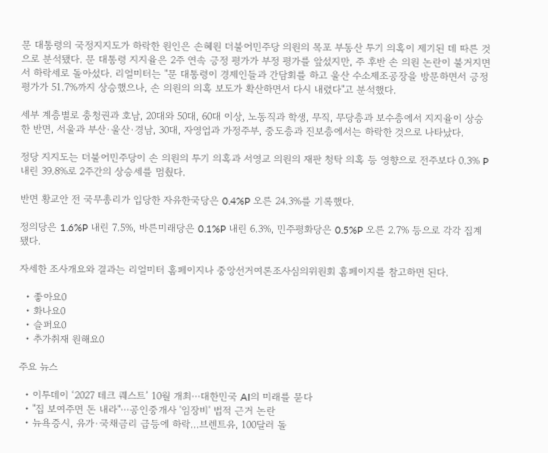문 대통령의 국정지지도가 하락한 원인은 손혜원 더불어민주당 의원의 목포 부동산 투기 의혹이 제기된 데 따른 것으로 분석됐다. 문 대통령 지지율은 2주 연속 긍정 평가가 부정 평가를 앞섰지만, 주 후반 손 의원 논란이 불거지면서 하락세로 돌아섰다. 리얼미터는 "문 대통령이 경제인들과 간담회를 하고 울산 수소제조공장을 방문하면서 긍정 평가가 51.7%까지 상승했으나, 손 의원의 의혹 보도가 확산하면서 다시 내렸다"고 분석했다.

세부 계층별로 충청권과 호남, 20대와 50대, 60대 이상, 노동직과 학생, 무직, 무당층과 보수층에서 지지율이 상승한 반면, 서울과 부산·울산·경남, 30대, 자영업과 가정주부, 중도층과 진보층에서는 하락한 것으로 나타났다.

정당 지지도는 더불어민주당이 손 의원의 투기 의혹과 서영교 의원의 재판 청탁 의혹 등 영향으로 전주보다 0.3% P 내린 39.8%로 2주간의 상승세를 멈췄다.

반면 황교안 전 국무총리가 입당한 자유한국당은 0.4%P 오른 24.3%를 기록했다.

정의당은 1.6%P 내린 7.5%, 바른미래당은 0.1%P 내린 6.3%, 민주평화당은 0.5%P 오른 2.7% 등으로 각각 집계됐다.

자세한 조사개요와 결과는 리얼미터 홈페이지나 중앙선거여론조사심의위원회 홈페이지를 참고하면 된다.

  • 좋아요0
  • 화나요0
  • 슬퍼요0
  • 추가취재 원해요0

주요 뉴스

  • 이투데이 ‘2027 테크 퀘스트’ 10월 개최⋯대한민국 AI의 미래를 묻다
  • "집 보여주면 돈 내라"⋯공인중개사 '임장비' 법적 근거 논란
  • 뉴욕증시, 유가·국채금리 급등에 하락…브렌트유, 100달러 돌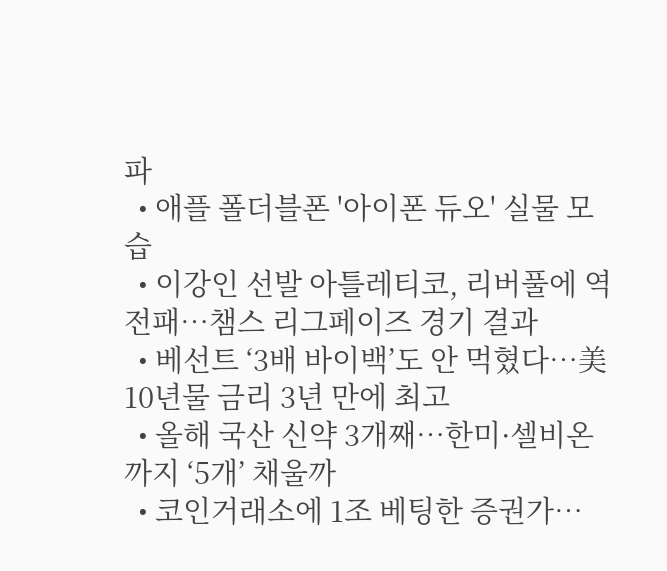파
  • 애플 폴더블폰 '아이폰 듀오' 실물 모습
  • 이강인 선발 아틀레티코, 리버풀에 역전패…챔스 리그페이즈 경기 결과
  • 베선트 ‘3배 바이백’도 안 먹혔다⋯美 10년물 금리 3년 만에 최고
  • 올해 국산 신약 3개째…한미·셀비온까지 ‘5개’ 채울까
  • 코인거래소에 1조 베팅한 증권가…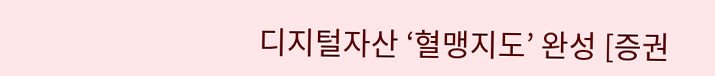디지털자산 ‘혈맹지도’ 완성 [증권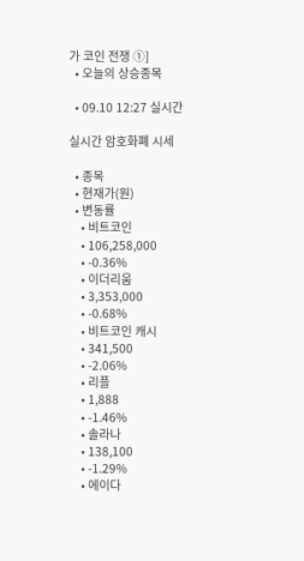가 코인 전쟁 ①]
  • 오늘의 상승종목

  • 09.10 12:27 실시간

실시간 암호화폐 시세

  • 종목
  • 현재가(원)
  • 변동률
    • 비트코인
    • 106,258,000
    • -0.36%
    • 이더리움
    • 3,353,000
    • -0.68%
    • 비트코인 캐시
    • 341,500
    • -2.06%
    • 리플
    • 1,888
    • -1.46%
    • 솔라나
    • 138,100
    • -1.29%
    • 에이다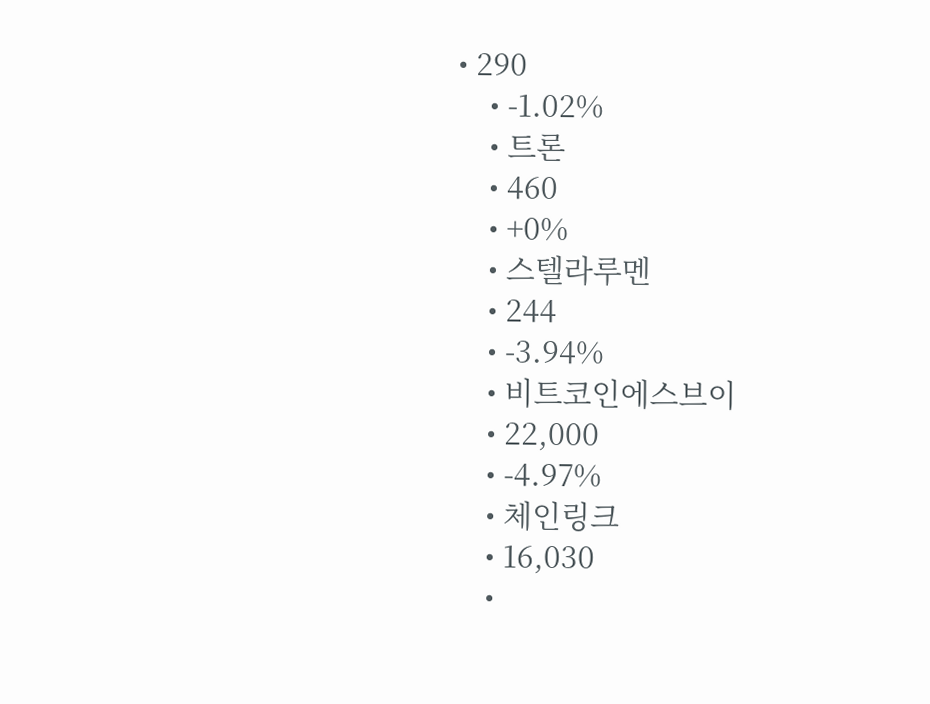• 290
    • -1.02%
    • 트론
    • 460
    • +0%
    • 스텔라루멘
    • 244
    • -3.94%
    • 비트코인에스브이
    • 22,000
    • -4.97%
    • 체인링크
    • 16,030
    •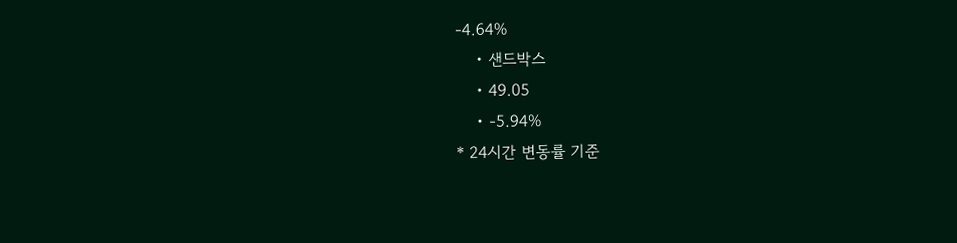-4.64%
    • 샌드박스
    • 49.05
    • -5.94%
* 24시간 변동률 기준